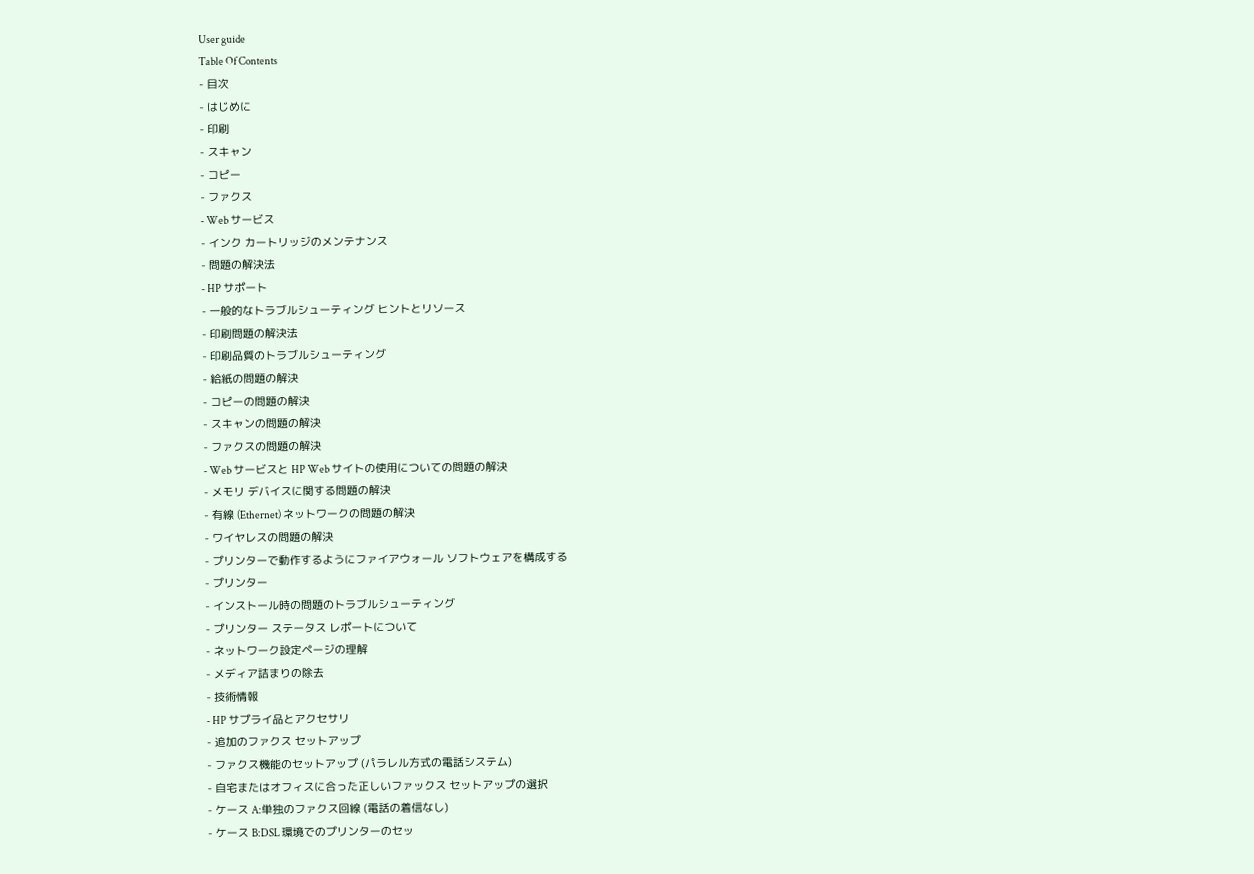User guide
Table Of Contents
- 目次
- はじめに
- 印刷
- スキャン
- コピー
- ファクス
- Web サービス
- インク カートリッジのメンテナンス
- 問題の解決法
- HP サポート
- 一般的なトラブルシューティング ヒントとリソース
- 印刷問題の解決法
- 印刷品質のトラブルシューティング
- 給紙の問題の解決
- コピーの問題の解決
- スキャンの問題の解決
- ファクスの問題の解決
- Web サービスと HP Web サイトの使用についての問題の解決
- メモリ デバイスに関する問題の解決
- 有線 (Ethernet) ネットワークの問題の解決
- ワイヤレスの問題の解決
- プリンターで動作するようにファイアウォール ソフトウェアを構成する
- プリンター
- インストール時の問題のトラブルシューティング
- プリンター ステータス レポートについて
- ネットワーク設定ページの理解
- メディア詰まりの除去
- 技術情報
- HP サプライ品とアクセサリ
- 追加のファクス セットアップ
- ファクス機能のセットアップ (パラレル方式の電話システム)
- 自宅またはオフィスに合った正しいファックス セットアップの選択
- ケース A:単独のファクス回線 (電話の着信なし)
- ケース B:DSL 環境でのプリンターのセッ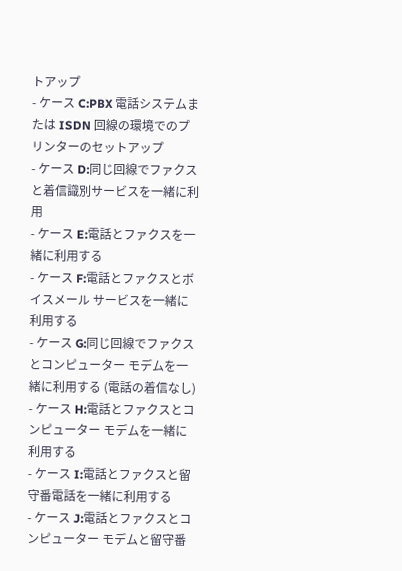トアップ
- ケース C:PBX 電話システムまたは ISDN 回線の環境でのプリンターのセットアップ
- ケース D:同じ回線でファクスと着信識別サービスを一緒に利用
- ケース E:電話とファクスを一緒に利用する
- ケース F:電話とファクスとボイスメール サービスを一緒に利用する
- ケース G:同じ回線でファクスとコンピューター モデムを一緒に利用する (電話の着信なし)
- ケース H:電話とファクスとコンピューター モデムを一緒に利用する
- ケース I:電話とファクスと留守番電話を一緒に利用する
- ケース J:電話とファクスとコンピューター モデムと留守番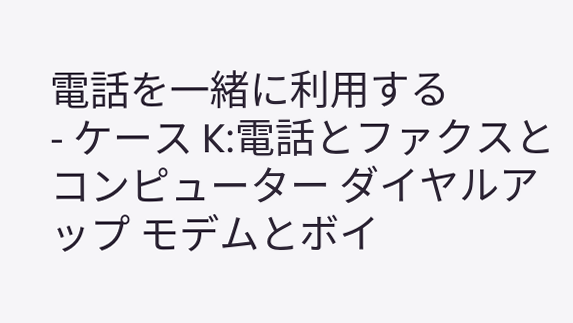電話を一緒に利用する
- ケース K:電話とファクスとコンピューター ダイヤルアップ モデムとボイ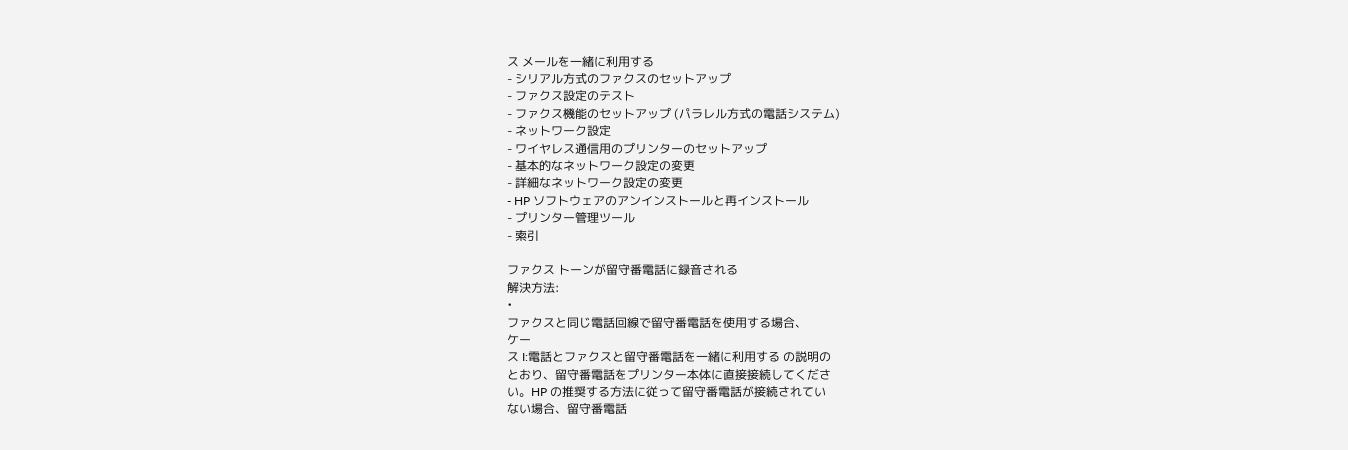ス メールを一緒に利用する
- シリアル方式のファクスのセットアップ
- ファクス設定のテスト
- ファクス機能のセットアップ (パラレル方式の電話システム)
- ネットワーク設定
- ワイヤレス通信用のプリンターのセットアップ
- 基本的なネットワーク設定の変更
- 詳細なネットワーク設定の変更
- HP ソフトウェアのアンインストールと再インストール
- プリンター管理ツール
- 索引

ファクス トーンが留守番電話に録音される
解決方法:
•
ファクスと同じ電話回線で留守番電話を使用する場合、
ケー
ス I:電話とファクスと留守番電話を一緒に利用する の説明の
とおり、留守番電話をプリンター本体に直接接続してくださ
い。HP の推奨する方法に従って留守番電話が接続されてい
ない場合、留守番電話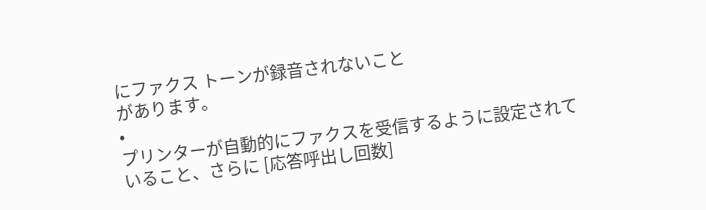にファクス トーンが録音されないこと
があります。
•
プリンターが自動的にファクスを受信するように設定されて
いること、さらに [応答呼出し回数]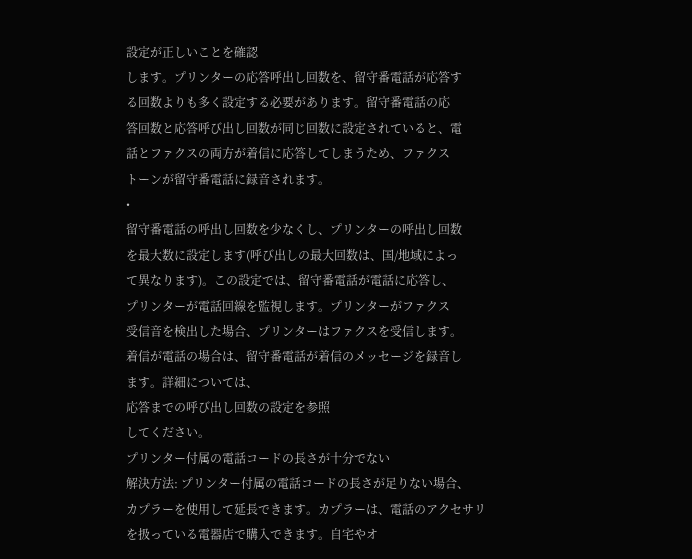設定が正しいことを確認
します。プリンターの応答呼出し回数を、留守番電話が応答す
る回数よりも多く設定する必要があります。留守番電話の応
答回数と応答呼び出し回数が同じ回数に設定されていると、電
話とファクスの両方が着信に応答してしまうため、ファクス
トーンが留守番電話に録音されます。
•
留守番電話の呼出し回数を少なくし、プリンターの呼出し回数
を最大数に設定します(呼び出しの最大回数は、国/地域によっ
て異なります)。この設定では、留守番電話が電話に応答し、
プリンターが電話回線を監視します。プリンターがファクス
受信音を検出した場合、プリンターはファクスを受信します。
着信が電話の場合は、留守番電話が着信のメッセージを録音し
ます。詳細については、
応答までの呼び出し回数の設定を参照
してください。
プリンター付属の電話コードの長さが十分でない
解決方法: プリンター付属の電話コードの長さが足りない場合、
カプラーを使用して延長できます。カプラーは、電話のアクセサリ
を扱っている電器店で購入できます。自宅やオ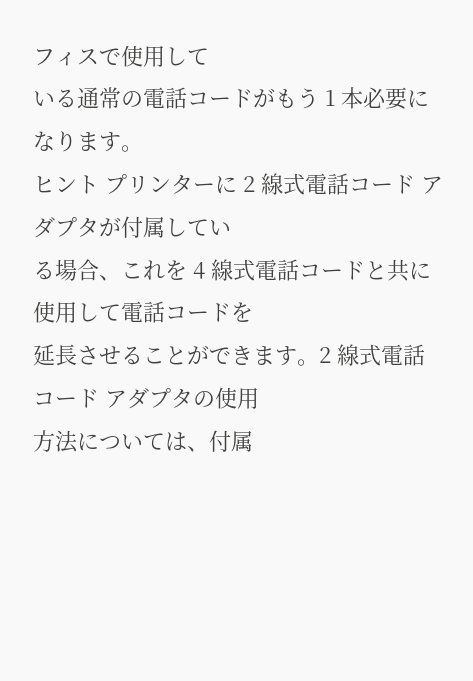フィスで使用して
いる通常の電話コードがもう 1 本必要になります。
ヒント プリンターに 2 線式電話コード アダプタが付属してい
る場合、これを 4 線式電話コードと共に使用して電話コードを
延長させることができます。2 線式電話コード アダプタの使用
方法については、付属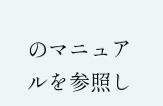のマニュアルを参照し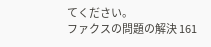てください。
ファクスの問題の解決 161